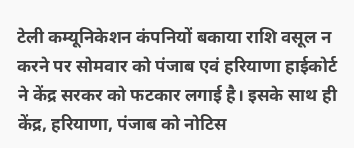टेली कम्यूनिकेशन कंपनियों बकाया राशि वसूल न करने पर सोमवार को पंजाब एवं हरियाणा हाईकोर्ट ने केंद्र सरकर को फटकार लगाई है। इसके साथ ही केंद्र, हरियाणा, पंजाब को नोटिस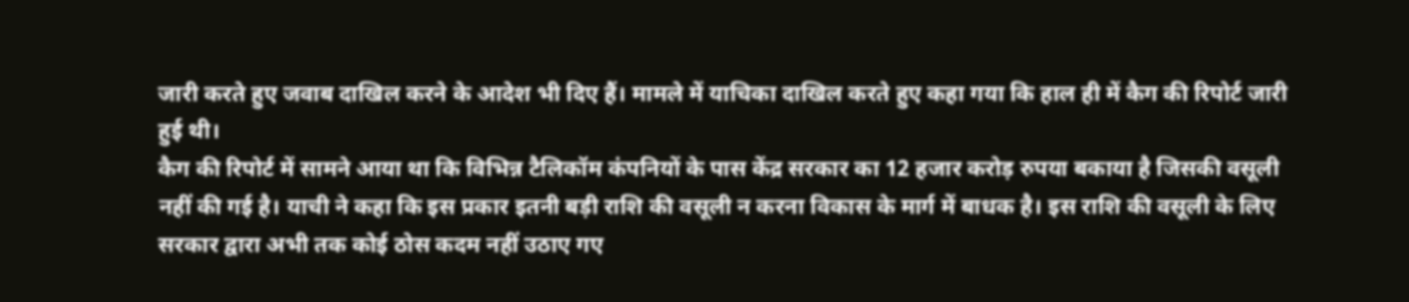जारी करते हुए जवाब दाखिल करने के आदेश भी दिए हैं। मामले में याचिका दाखिल करते हुए कहा गया कि हाल ही में कैग की रिपोर्ट जारी हुई थी।
कैग की रिपोर्ट में सामने आया था कि विभिन्न टैलिकॉम कंपनियों के पास केंद्र सरकार का 12 हजार करोड़ रुपया बकाया है जिसकी वसूली नहीं की गई है। याची ने कहा कि इस प्रकार इतनी बड़ी राशि की वसूली न करना विकास के मार्ग में बाधक है। इस राशि की वसूली के लिए सरकार द्वारा अभी तक कोई ठोस कदम नहीं उठाए गए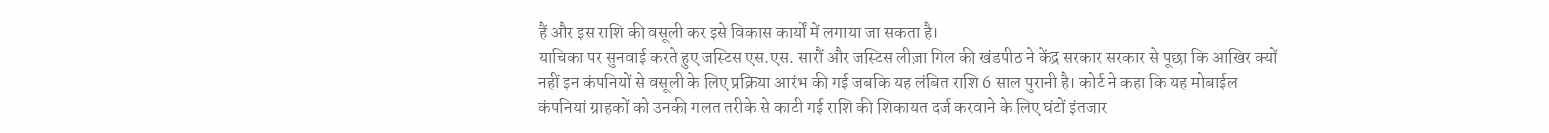हैं और इस राशि की वसूली कर इसे विकास कार्यों में लगाया जा सकता है।
याचिका पर सुनवाई करते हुए जस्टिस एस.एस. सारौं और जस्टिस लीज़ा गिल की खंडपीठ ने केंद्र सरकार सरकार से पूछा कि आखिर क्यों नहीं इन कंपनियों से वसूली के लिए प्रक्रिया आरंभ की गई जबकि यह लंबित राशि 6 साल पुरानी है। कोर्ट ने कहा कि यह मोबाईल कंपनियां ग्राहकों को उनकी गलत तरीके से काटी गई राशि की शिकायत दर्ज करवाने के लिए घंटों इंतजार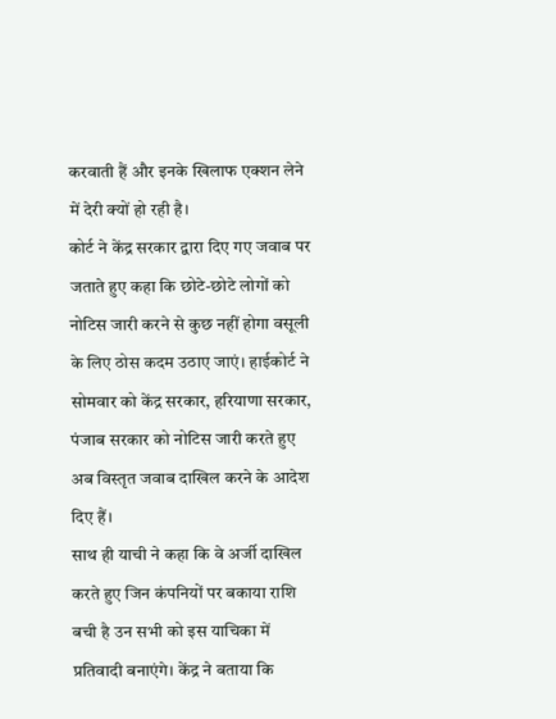करवाती हैं और इनके खिलाफ एक्शन लेने में देरी क्यों हो रही है।
कोर्ट ने केंद्र सरकार द्वारा दिए गए जवाब पर जताते हुए कहा कि छोटे-छोटे लोगों को नोटिस जारी करने से कुछ नहीं होगा वसूली के लिए ठोस कदम उठाए जाएं। हाईकोर्ट ने सोमवार को केंद्र सरकार, हरियाणा सरकार, पंजाब सरकार को नोटिस जारी करते हुए अब विस्तृत जवाब दाखिल करने के आदेश दिए हैं।
साथ ही याची ने कहा कि वे अर्जी दाखिल करते हुए जिन कंपनियों पर बकाया राशि बची है उन सभी को इस याचिका में प्रतिवादी बनाएंगे। केंद्र ने बताया कि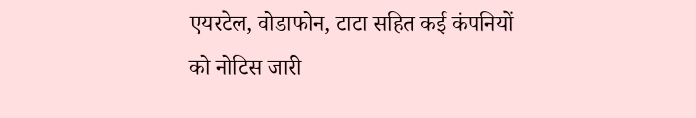एयरटेल, वोडाफोन, टाटा सहित कई कंपनियों को नोटिस जारी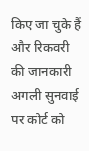किए जा चुके हैं और रिकवरी की जानकारी अगली सुनवाई पर कोर्ट को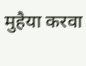मुहैया करवा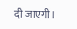दी जाएगी।